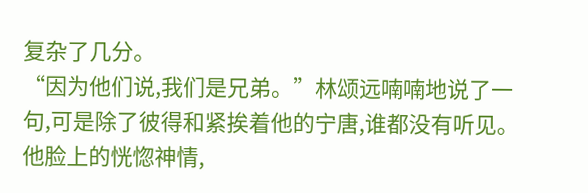复杂了几分。
“因为他们说,我们是兄弟。”林颂远喃喃地说了一句,可是除了彼得和紧挨着他的宁唐,谁都没有听见。他脸上的恍惚神情,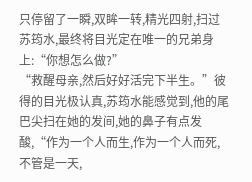只停留了一瞬,双眸一转,精光四射,扫过苏筠水,最终将目光定在唯一的兄弟身上:“你想怎么做?”
“救醒母亲,然后好好活完下半生。”彼得的目光极认真,苏筠水能感觉到,他的尾巴尖扫在她的发间,她的鼻子有点发酸,“作为一个人而生,作为一个人而死,不管是一天,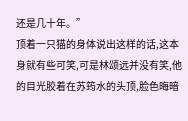还是几十年。”
顶着一只猫的身体说出这样的话,这本身就有些可笑,可是林颂远并没有笑,他的目光胶着在苏筠水的头顶,脸色晦暗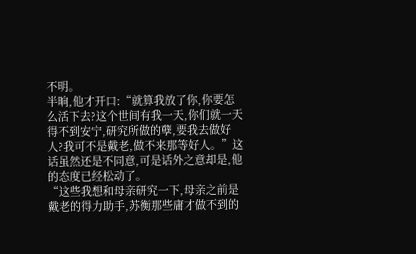不明。
半晌,他才开口:“就算我放了你,你要怎么活下去?这个世间有我一天,你们就一天得不到安宁,研究所做的孽,要我去做好人?我可不是戴老,做不来那等好人。”这话虽然还是不同意,可是话外之意却是,他的态度已经松动了。
“这些我想和母亲研究一下,母亲之前是戴老的得力助手,苏衡那些庸才做不到的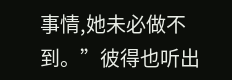事情,她未必做不到。”彼得也听出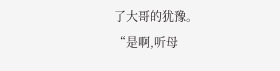了大哥的犹豫。
“是啊,听母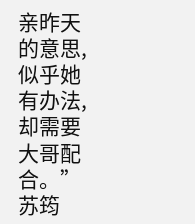亲昨天的意思,似乎她有办法,却需要大哥配合。”苏筠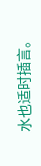水也适时插言。